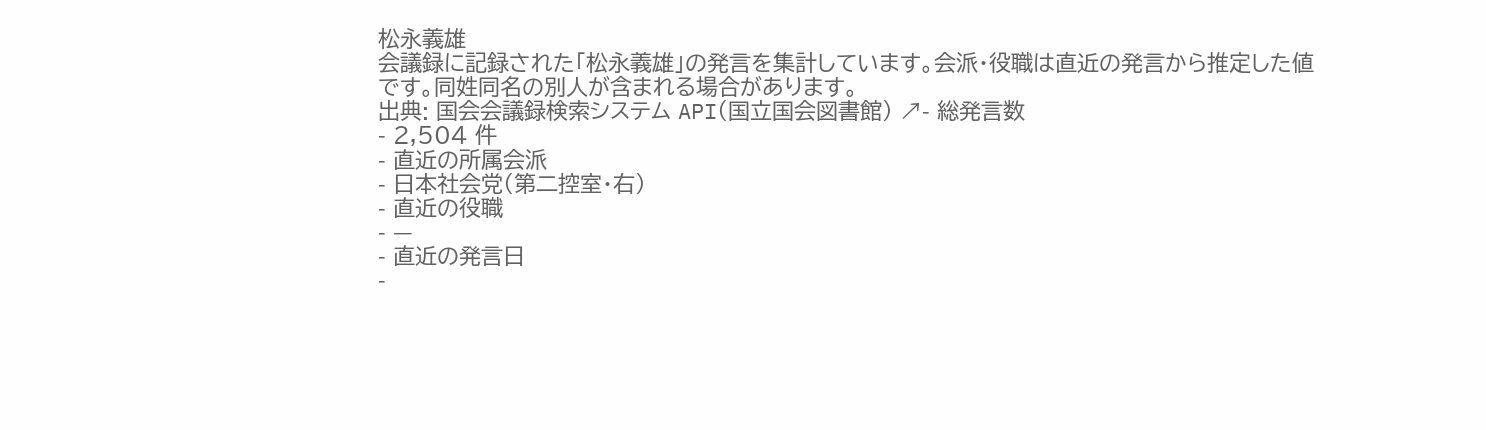松永義雄
会議録に記録された「松永義雄」の発言を集計しています。会派・役職は直近の発言から推定した値です。同姓同名の別人が含まれる場合があります。
出典: 国会会議録検索システム API(国立国会図書館) ↗- 総発言数
- 2,504 件
- 直近の所属会派
- 日本社会党(第二控室・右)
- 直近の役職
- —
- 直近の発言日
-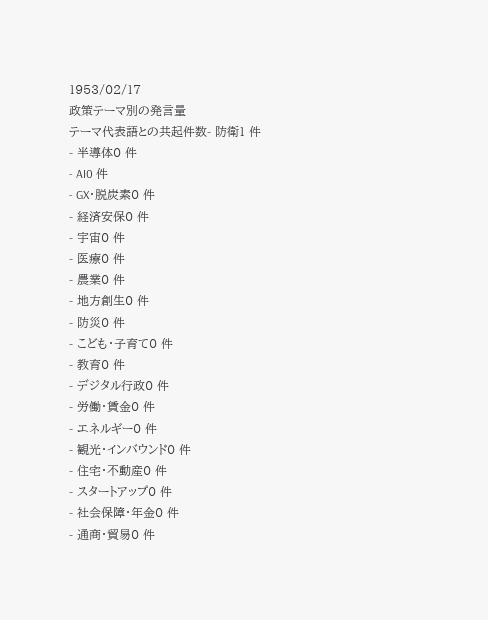1953/02/17
政策テーマ別の発言量
テーマ代表語との共起件数- 防衛1 件
- 半導体0 件
- AI0 件
- GX・脱炭素0 件
- 経済安保0 件
- 宇宙0 件
- 医療0 件
- 農業0 件
- 地方創生0 件
- 防災0 件
- こども・子育て0 件
- 教育0 件
- デジタル行政0 件
- 労働・賃金0 件
- エネルギー0 件
- 観光・インバウンド0 件
- 住宅・不動産0 件
- スタートアップ0 件
- 社会保障・年金0 件
- 通商・貿易0 件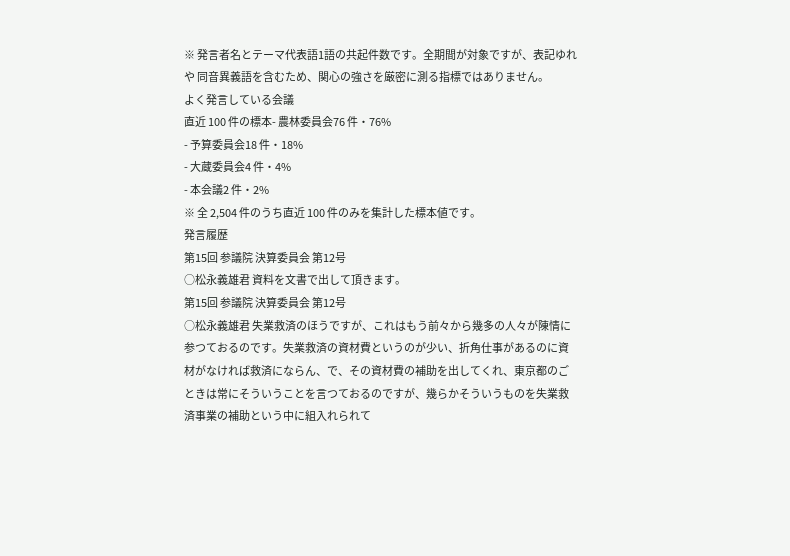※ 発言者名とテーマ代表語1語の共起件数です。全期間が対象ですが、表記ゆれや 同音異義語を含むため、関心の強さを厳密に測る指標ではありません。
よく発言している会議
直近 100 件の標本- 農林委員会76 件・76%
- 予算委員会18 件・18%
- 大蔵委員会4 件・4%
- 本会議2 件・2%
※ 全 2,504 件のうち直近 100 件のみを集計した標本値です。
発言履歴
第15回 参議院 決算委員会 第12号
○松永義雄君 資料を文書で出して頂きます。
第15回 参議院 決算委員会 第12号
○松永義雄君 失業救済のほうですが、これはもう前々から幾多の人々が陳情に参つておるのです。失業救済の資材費というのが少い、折角仕事があるのに資材がなければ救済にならん、で、その資材費の補助を出してくれ、東京都のごときは常にそういうことを言つておるのですが、幾らかそういうものを失業救済事業の補助という中に組入れられて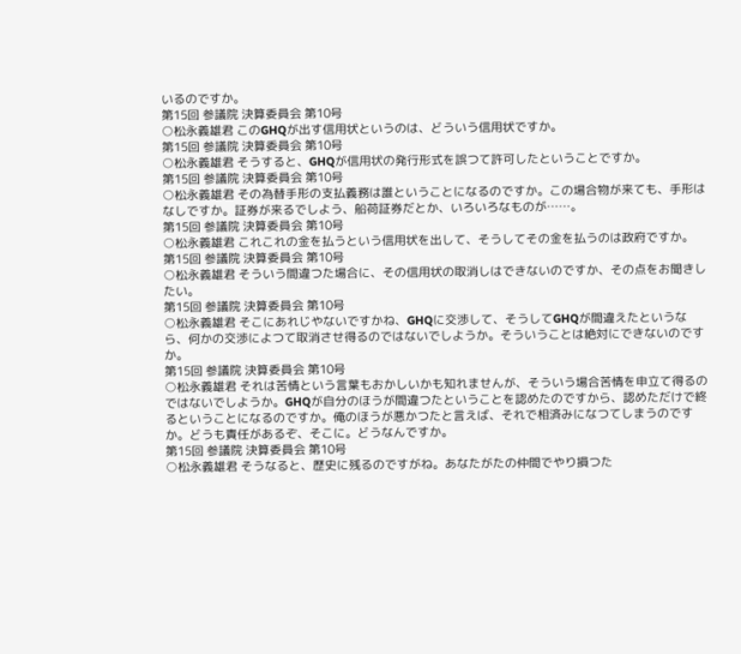いるのですか。
第15回 参議院 決算委員会 第10号
○松永義雄君 このGHQが出す信用状というのは、どういう信用状ですか。
第15回 参議院 決算委員会 第10号
○松永義雄君 そうすると、GHQが信用状の発行形式を誤つて許可したということですか。
第15回 参議院 決算委員会 第10号
○松永義雄君 その為替手形の支払義務は誰ということになるのですか。この場合物が来ても、手形はなしですか。証券が来るでしよう、船荷証券だとか、いろいろなものが……。
第15回 参議院 決算委員会 第10号
○松永義雄君 これこれの金を払うという信用状を出して、そうしてその金を払うのは政府ですか。
第15回 参議院 決算委員会 第10号
○松永義雄君 そういう間違つた場合に、その信用状の取消しはできないのですか、その点をお聞きしたい。
第15回 参議院 決算委員会 第10号
○松永義雄君 そこにあれじやないですかね、GHQに交渉して、そうしてGHQが間違えたというなら、何かの交渉によつて取消させ得るのではないでしようか。そういうことは絶対にできないのですか。
第15回 参議院 決算委員会 第10号
○松永義雄君 それは苦情という言葉もおかしいかも知れませんが、そういう場合苦情を申立て得るのではないでしようか。GHQが自分のほうが間違つたということを認めたのですから、認めただけで終るということになるのですか。俺のほうが悪かつたと言えば、それで相済みになつてしまうのですか。どうも責任があるぞ、そこに。どうなんですか。
第15回 参議院 決算委員会 第10号
○松永義雄君 そうなると、歴史に残るのですがね。あなたがたの仲間でやり損つた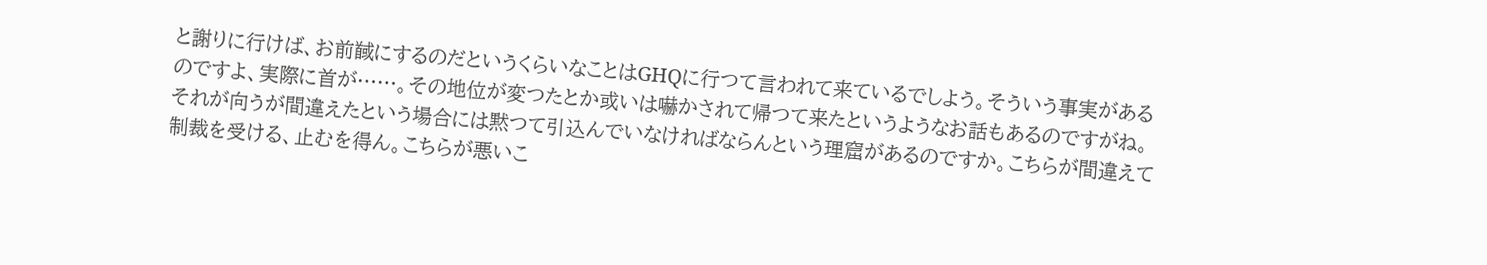と謝りに行けば、お前馘にするのだというくらいなことはGHQに行つて言われて来ているでしよう。そういう事実があるのですよ、実際に首が……。その地位が変つたとか或いは嚇かされて帰つて来たというようなお話もあるのですがね。それが向うが間違えたという場合には黙つて引込んでいなければならんという理窟があるのですか。こちらが間違えて制裁を受ける、止むを得ん。こちらが悪いこ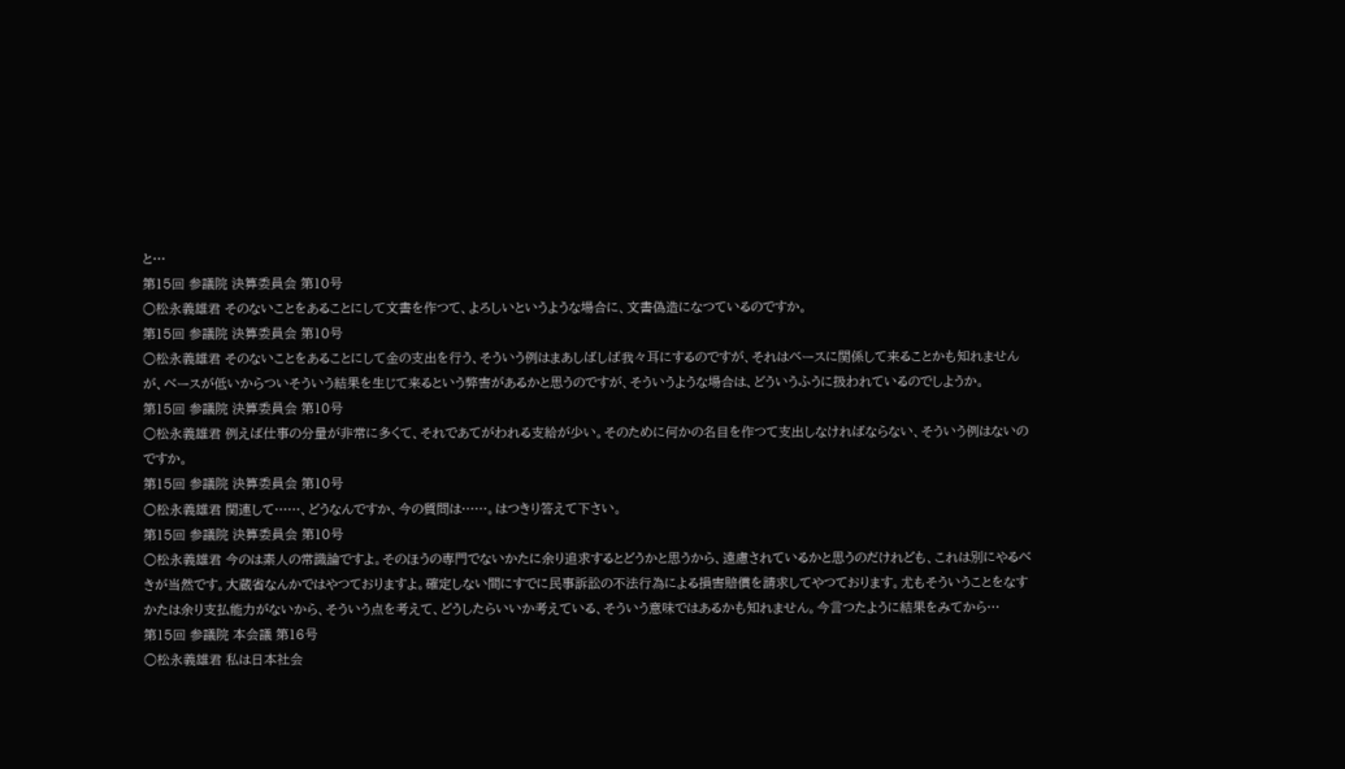と…
第15回 参議院 決算委員会 第10号
○松永義雄君 そのないことをあることにして文書を作つて、よろしいというような場合に、文書偽造になつているのですか。
第15回 参議院 決算委員会 第10号
○松永義雄君 そのないことをあることにして金の支出を行う、そういう例はまあしばしば我々耳にするのですが、それはベースに関係して来ることかも知れませんが、べースが低いからついそういう結果を生じて来るという弊害があるかと思うのですが、そういうような場合は、どういうふうに扱われているのでしようか。
第15回 参議院 決算委員会 第10号
○松永義雄君 例えば仕事の分量が非常に多くて、それであてがわれる支給が少い。そのために何かの名目を作つて支出しなければならない、そういう例はないのですか。
第15回 参議院 決算委員会 第10号
○松永義雄君 関連して……、どうなんですか、今の質問は……。はつきり答えて下さい。
第15回 参議院 決算委員会 第10号
○松永義雄君 今のは素人の常識論ですよ。そのほうの専門でないかたに余り追求するとどうかと思うから、遠慮されているかと思うのだけれども、これは別にやるべきが当然です。大蔵省なんかではやつておりますよ。確定しない間にすでに民事訴訟の不法行為による損害賠償を請求してやつております。尤もそういうことをなすかたは余り支払能力がないから、そういう点を考えて、どうしたらいいか考えている、そういう意味ではあるかも知れません。今言つたように結果をみてから…
第15回 参議院 本会議 第16号
○松永義雄君 私は日本社会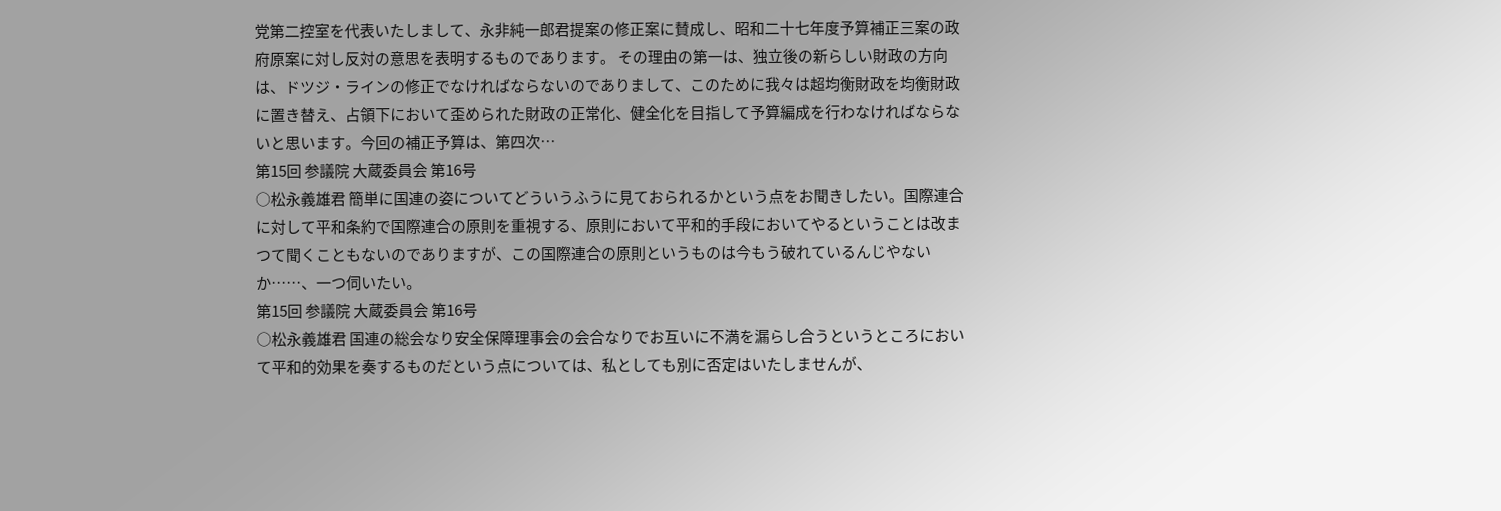党第二控室を代表いたしまして、永非純一郎君提案の修正案に賛成し、昭和二十七年度予算補正三案の政府原案に対し反対の意思を表明するものであります。 その理由の第一は、独立後の新らしい財政の方向は、ドツジ・ラインの修正でなければならないのでありまして、このために我々は超均衡財政を均衡財政に置き替え、占領下において歪められた財政の正常化、健全化を目指して予算編成を行わなければならないと思います。今回の補正予算は、第四次…
第15回 参議院 大蔵委員会 第16号
○松永義雄君 簡単に国連の姿についてどういうふうに見ておられるかという点をお聞きしたい。国際連合に対して平和条約で国際連合の原則を重視する、原則において平和的手段においてやるということは改まつて聞くこともないのでありますが、この国際連合の原則というものは今もう破れているんじやないか……、一つ伺いたい。
第15回 参議院 大蔵委員会 第16号
○松永義雄君 国連の総会なり安全保障理事会の会合なりでお互いに不満を漏らし合うというところにおいて平和的効果を奏するものだという点については、私としても別に否定はいたしませんが、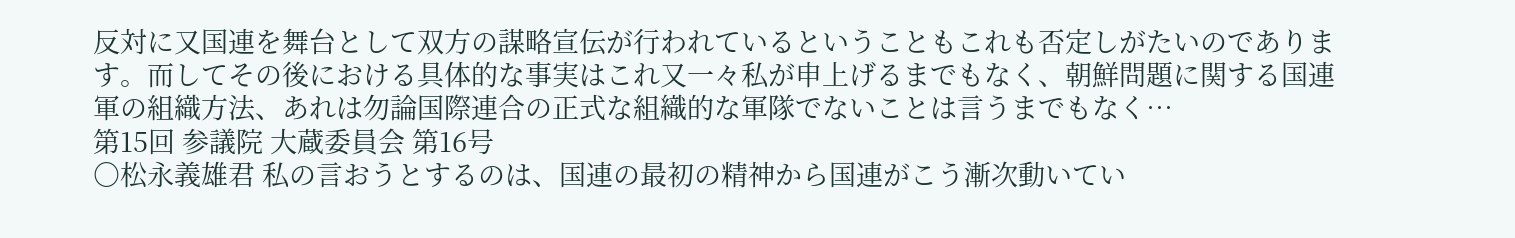反対に又国連を舞台として双方の謀略宣伝が行われているということもこれも否定しがたいのであります。而してその後における具体的な事実はこれ又一々私が申上げるまでもなく、朝鮮問題に関する国連軍の組織方法、あれは勿論国際連合の正式な組織的な軍隊でないことは言うまでもなく…
第15回 参議院 大蔵委員会 第16号
○松永義雄君 私の言おうとするのは、国連の最初の精神から国連がこう漸次動いてい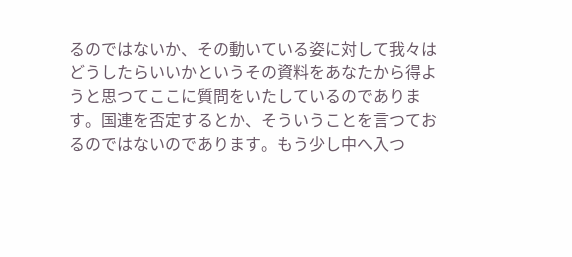るのではないか、その動いている姿に対して我々はどうしたらいいかというその資料をあなたから得ようと思つてここに質問をいたしているのであります。国連を否定するとか、そういうことを言つておるのではないのであります。もう少し中へ入つ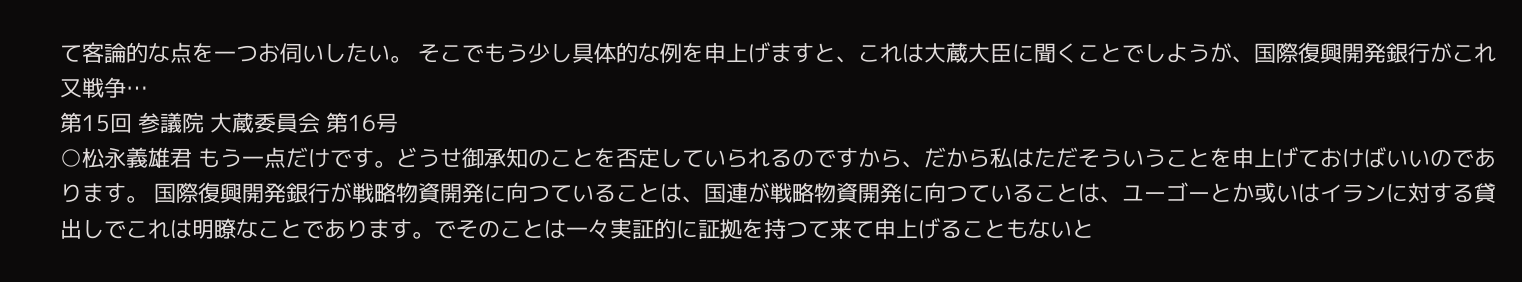て客論的な点を一つお伺いしたい。 そこでもう少し具体的な例を申上げますと、これは大蔵大臣に聞くことでしようが、国際復興開発銀行がこれ又戦争…
第15回 参議院 大蔵委員会 第16号
○松永義雄君 もう一点だけです。どうせ御承知のことを否定していられるのですから、だから私はただそういうことを申上げておけばいいのであります。 国際復興開発銀行が戦略物資開発に向つていることは、国連が戦略物資開発に向つていることは、ユーゴーとか或いはイランに対する貸出しでこれは明瞭なことであります。でそのことは一々実証的に証拠を持つて来て申上げることもないと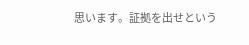思います。証拠を出せという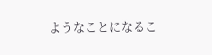ようなことになるこ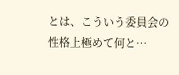とは、こういう委員会の性格上極めて何と…